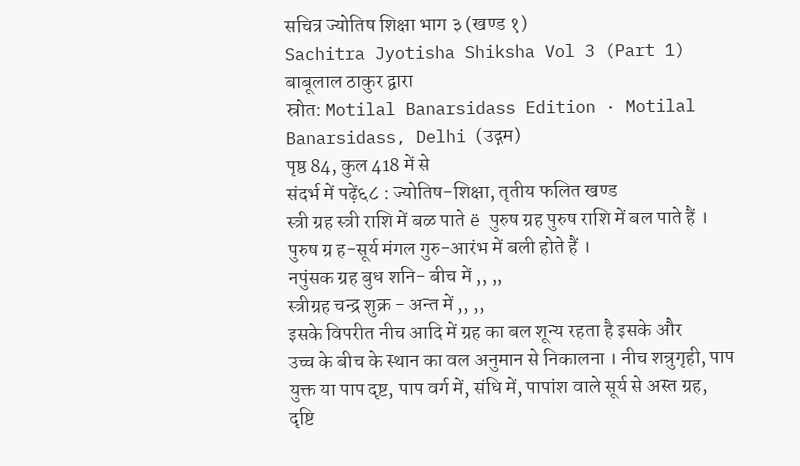सचित्र ज्योतिष शिक्षा भाग ३ (खण्ड १)
Sachitra Jyotisha Shiksha Vol 3 (Part 1)
बाबूलाल ठाकुर द्वारा
स्रोत: Motilal Banarsidass Edition · Motilal Banarsidass, Delhi (उद्गम)
पृष्ठ 84, कुल 418 में से
संदर्भ में पढ़ें६८ : ज्योतिष-शिक्षा, तृतीय फलित खण्ड
स्त्री ग्रह स्त्री राशि में बळ पाते ë पुरुष ग्रह पुरुष राशि में बल पाते हैं ।
पुरुष ग्र ह-सूर्य मंगल गुरु-आरंभ में बली होते हैं ।
नपुंसक ग्रह बुध शनि- बीच में ,, ,,
स्त्रीग्रह चन्द्र शुक्र - अन्त में ,, ,,
इसके विपरीत नीच आदि में ग्रह का बल शून्य रहता है इसके और
उच्च के बीच के स्थान का वल अनुमान से निकालना । नीच शन्रुगृही, पाप
युक्त या पाप दृष्ट, पाप वर्ग में, संधि में, पापांश वाले सूर्य से अस्त ग्रह,
दृष्टि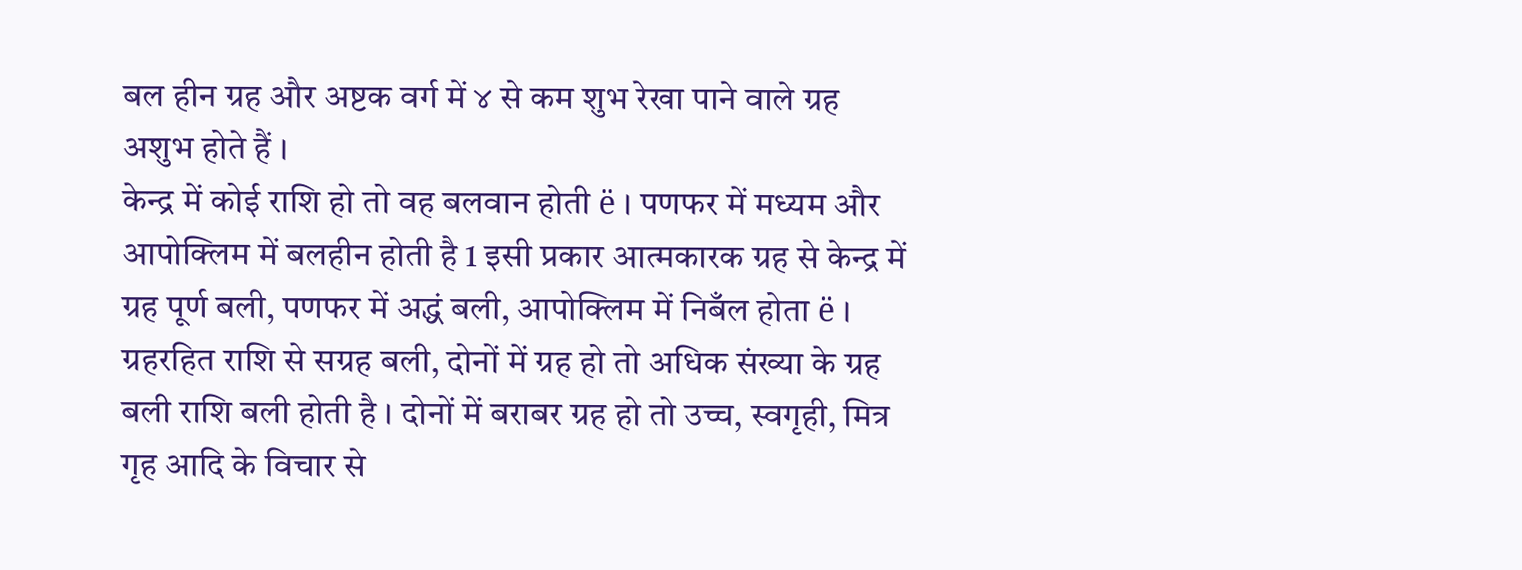बल हीन ग्रह और अष्टक वर्ग में ४ से कम शुभ रेखा पाने वाले ग्रह
अशुभ होते हैं ।
केन्द्र में कोई राशि हो तो वह बलवान होती ë । पणफर में मध्यम और
आपोक्लिम में बलहीन होती है 1 इसी प्रकार आत्मकारक ग्रह से केन्द्र में
ग्रह पूर्ण बली, पणफर में अद्धं बली, आपोक्लिम में निबँल होता ë ।
ग्रहरहित राशि से सग्रह बली, दोनों में ग्रह हो तो अधिक संख्या के ग्रह
बली राशि बली होती है । दोनों में बराबर ग्रह हो तो उच्च, स्वगृही, मित्र
गृह आदि के विचार से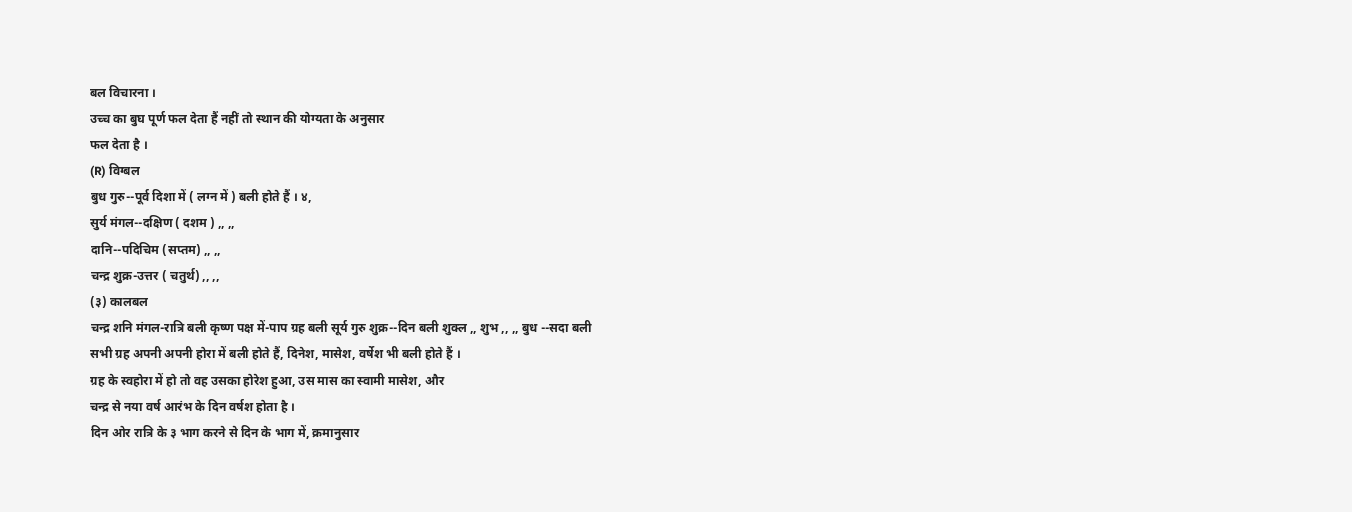बल विचारना ।
उच्च का बुघ पूर्ण फल देता हैं नहीं तो स्थान की योग्यता के अनुसार
फल देता है ।
(R) विग्बल
बुध गुरु--पूर्व दिशा में ( लग्न में ) बली होते हैं । ४,
सुर्य मंगल--दक्षिण ( दशम ) ,, ,,
दानि--पदिचिम (सप्तम) ,, ,,
चन्द्र शुक्र-उत्तर ( चतुर्थ) ,, ,,
(३) कालबल
चन्द्र शनि मंगल-रात्रि बली कृष्ण पक्ष में-पाप ग्रह बली सूर्य गुरु शुक्र--दिन बली शुक्ल ,, शुभ ,, ,, बुध --सदा बली
सभी ग्रह अपनी अपनी होरा में बली होते हैं, दिनेश, मासेश, वर्षेश भी बली होते हैं ।
ग्रह के स्वहोरा में हो तो वह उसका होरेश हुआ, उस मास का स्वामी मासेश, और
चन्द्र से नया वर्ष आरंभ के दिन वर्षश होता है ।
दिन ओर रात्रि के ३ भाग करने से दिन के भाग में, क्रमानुसार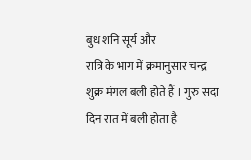बुध शनि सूर्य और
रात्रि के भाग में क्रमानुसार चन्द्र शुक्र मंगल बली होते हैं । गुरु सदा दिन रात में बली होता है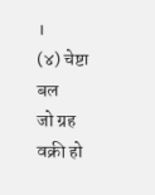।
(४) चेष्टा बल
जो ग्रह वक्री हो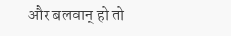और बलवान् हो तो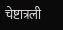चेष्टात्रली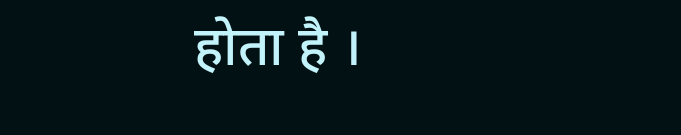होता है ।